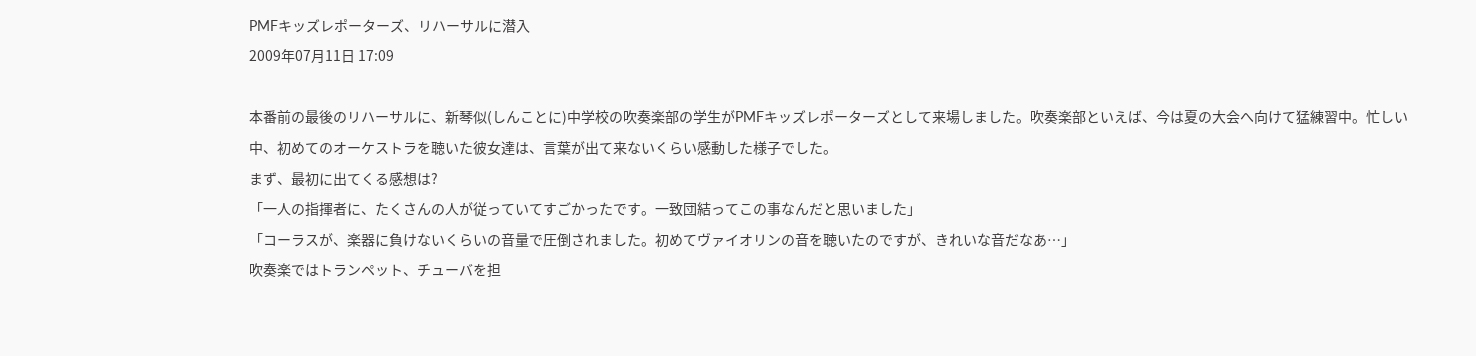PMFキッズレポーターズ、リハーサルに潜入
2009年07月11日 17:09

本番前の最後のリハーサルに、新琴似(しんことに)中学校の吹奏楽部の学生がPMFキッズレポーターズとして来場しました。吹奏楽部といえば、今は夏の大会へ向けて猛練習中。忙しい中、初めてのオーケストラを聴いた彼女達は、言葉が出て来ないくらい感動した様子でした。
まず、最初に出てくる感想は?
「一人の指揮者に、たくさんの人が従っていてすごかったです。一致団結ってこの事なんだと思いました」
「コーラスが、楽器に負けないくらいの音量で圧倒されました。初めてヴァイオリンの音を聴いたのですが、きれいな音だなあ…」
吹奏楽ではトランペット、チューバを担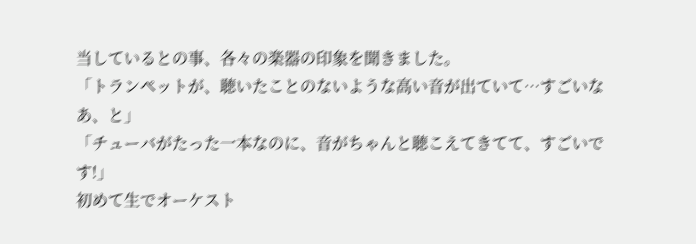当しているとの事、各々の楽器の印象を聞きました。
「トランペットが、聴いたことのないような高い音が出ていて…すごいなあ、と」
「チューバがたった一本なのに、音がちゃんと聴こえてきてて、すごいです!」
初めて生でオーケスト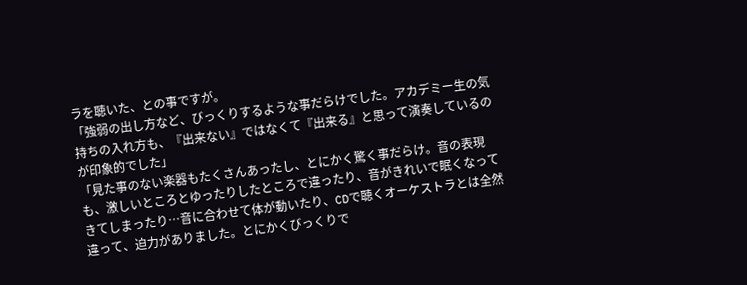ラを聴いた、との事ですが。
「強弱の出し方など、びっくりするような事だらけでした。アカデミー生の気持ちの入れ方も、『出来ない』ではなくて『出来る』と思って演奏しているのが印象的でした」
「見た事のない楽器もたくさんあったし、とにかく驚く事だらけ。音の表現も、激しいところとゆったりしたところで違ったり、音がきれいで眠くなってきてしまったり…音に合わせて体が動いたり、CDで聴くオーケストラとは全然違って、迫力がありました。とにかくびっくりで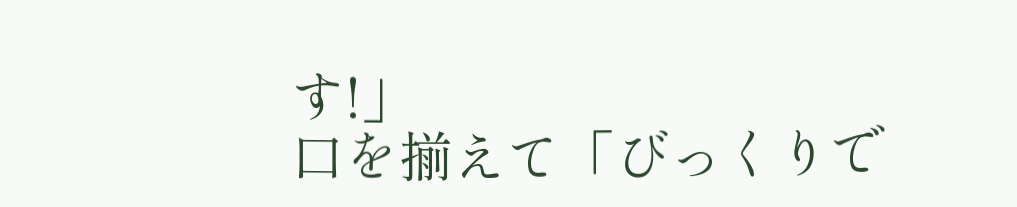す!」
口を揃えて「びっくりで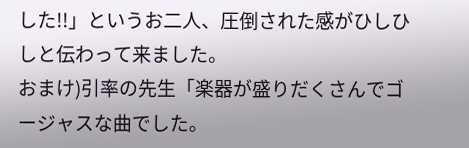した!!」というお二人、圧倒された感がひしひしと伝わって来ました。
おまけ)引率の先生「楽器が盛りだくさんでゴージャスな曲でした。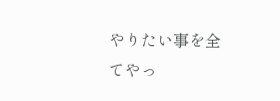やりたい事を全てやっ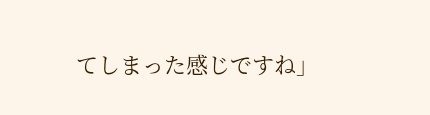てしまった感じですね」